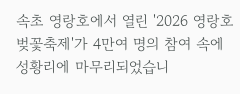속초 영랑호에서 열린 '2026 영랑호 벚꽃축제'가 4만여 명의 참여 속에 성황리에 마무리되었습니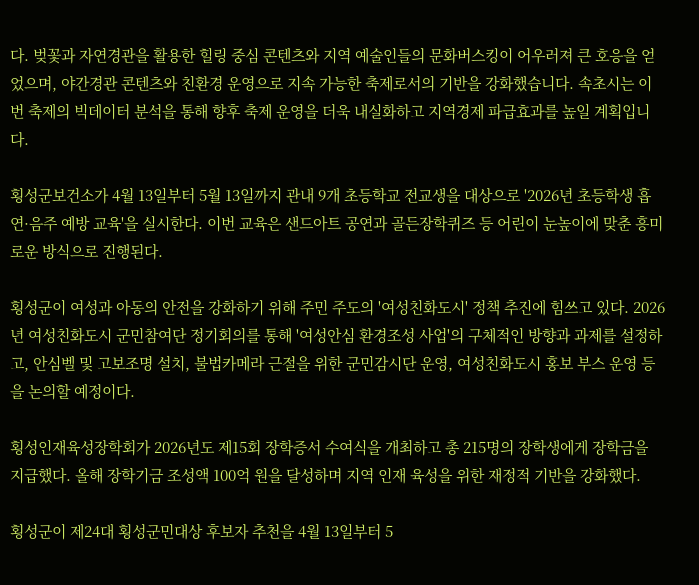다. 벚꽃과 자연경관을 활용한 힐링 중심 콘텐츠와 지역 예술인들의 문화버스킹이 어우러져 큰 호응을 얻었으며, 야간경관 콘텐츠와 친환경 운영으로 지속 가능한 축제로서의 기반을 강화했습니다. 속초시는 이번 축제의 빅데이터 분석을 통해 향후 축제 운영을 더욱 내실화하고 지역경제 파급효과를 높일 계획입니다.

횡성군보건소가 4월 13일부터 5월 13일까지 관내 9개 초등학교 전교생을 대상으로 '2026년 초등학생 흡연·음주 예방 교육'을 실시한다. 이번 교육은 샌드아트 공연과 골든장학퀴즈 등 어린이 눈높이에 맞춘 흥미로운 방식으로 진행된다.

횡성군이 여성과 아동의 안전을 강화하기 위해 주민 주도의 '여성친화도시' 정책 추진에 힘쓰고 있다. 2026년 여성친화도시 군민참여단 정기회의를 통해 '여성안심 환경조성 사업'의 구체적인 방향과 과제를 설정하고, 안심벨 및 고보조명 설치, 불법카메라 근절을 위한 군민감시단 운영, 여성친화도시 홍보 부스 운영 등을 논의할 예정이다.

횡성인재육성장학회가 2026년도 제15회 장학증서 수여식을 개최하고 총 215명의 장학생에게 장학금을 지급했다. 올해 장학기금 조성액 100억 원을 달성하며 지역 인재 육성을 위한 재정적 기반을 강화했다.

횡성군이 제24대 횡성군민대상 후보자 추천을 4월 13일부터 5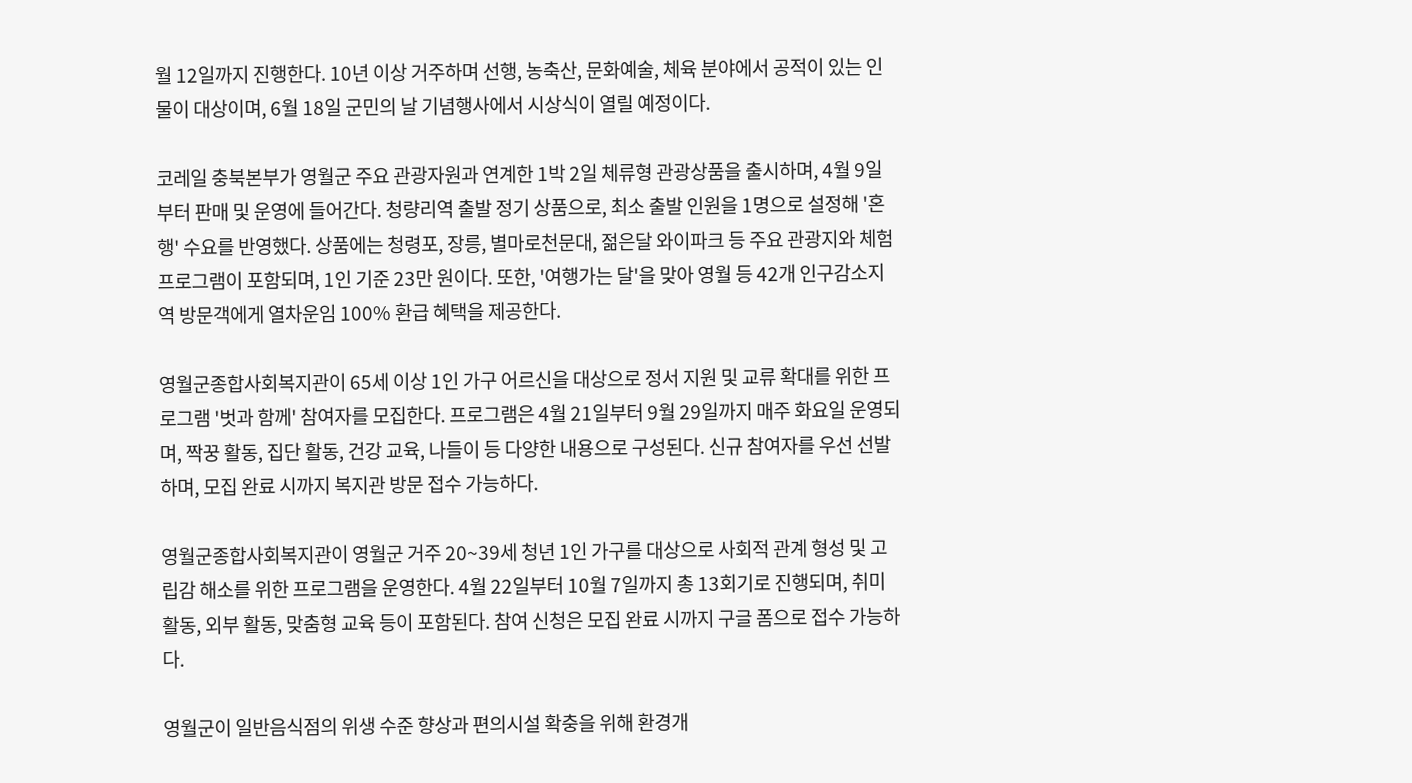월 12일까지 진행한다. 10년 이상 거주하며 선행, 농축산, 문화예술, 체육 분야에서 공적이 있는 인물이 대상이며, 6월 18일 군민의 날 기념행사에서 시상식이 열릴 예정이다.

코레일 충북본부가 영월군 주요 관광자원과 연계한 1박 2일 체류형 관광상품을 출시하며, 4월 9일부터 판매 및 운영에 들어간다. 청량리역 출발 정기 상품으로, 최소 출발 인원을 1명으로 설정해 '혼행' 수요를 반영했다. 상품에는 청령포, 장릉, 별마로천문대, 젊은달 와이파크 등 주요 관광지와 체험 프로그램이 포함되며, 1인 기준 23만 원이다. 또한, '여행가는 달'을 맞아 영월 등 42개 인구감소지역 방문객에게 열차운임 100% 환급 혜택을 제공한다.

영월군종합사회복지관이 65세 이상 1인 가구 어르신을 대상으로 정서 지원 및 교류 확대를 위한 프로그램 '벗과 함께' 참여자를 모집한다. 프로그램은 4월 21일부터 9월 29일까지 매주 화요일 운영되며, 짝꿍 활동, 집단 활동, 건강 교육, 나들이 등 다양한 내용으로 구성된다. 신규 참여자를 우선 선발하며, 모집 완료 시까지 복지관 방문 접수 가능하다.

영월군종합사회복지관이 영월군 거주 20~39세 청년 1인 가구를 대상으로 사회적 관계 형성 및 고립감 해소를 위한 프로그램을 운영한다. 4월 22일부터 10월 7일까지 총 13회기로 진행되며, 취미 활동, 외부 활동, 맞춤형 교육 등이 포함된다. 참여 신청은 모집 완료 시까지 구글 폼으로 접수 가능하다.

영월군이 일반음식점의 위생 수준 향상과 편의시설 확충을 위해 환경개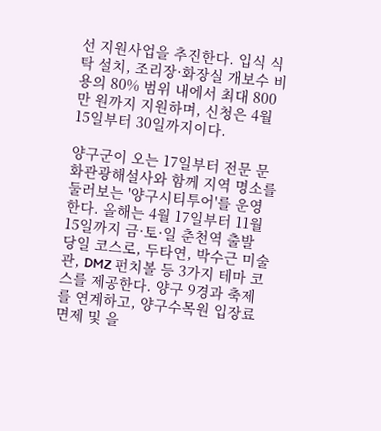선 지원사업을 추진한다. 입식 식탁 설치, 조리장·화장실 개보수 비용의 80% 범위 내에서 최대 800만 원까지 지원하며, 신청은 4월 15일부터 30일까지이다.

양구군이 오는 17일부터 전문 문화관광해설사와 함께 지역 명소를 둘러보는 '양구시티투어'를 운영한다. 올해는 4월 17일부터 11월 15일까지 금·토·일 춘천역 출발 당일 코스로, 두타연, 박수근 미술관, DMZ 펀치볼 등 3가지 테마 코스를 제공한다. 양구 9경과 축제를 연계하고, 양구수목원 입장료 면제 및 을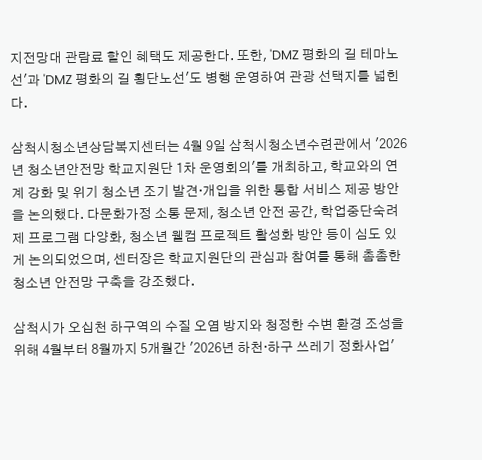지전망대 관람료 할인 혜택도 제공한다. 또한, 'DMZ 평화의 길 테마노선'과 'DMZ 평화의 길 횡단노선'도 병행 운영하여 관광 선택지를 넓힌다.

삼척시청소년상담복지센터는 4월 9일 삼척시청소년수련관에서 '2026년 청소년안전망 학교지원단 1차 운영회의'를 개최하고, 학교와의 연계 강화 및 위기 청소년 조기 발견·개입을 위한 통합 서비스 제공 방안을 논의했다. 다문화가정 소통 문제, 청소년 안전 공간, 학업중단숙려제 프로그램 다양화, 청소년 웰컴 프로젝트 활성화 방안 등이 심도 있게 논의되었으며, 센터장은 학교지원단의 관심과 참여를 통해 촘촘한 청소년 안전망 구축을 강조했다.

삼척시가 오십천 하구역의 수질 오염 방지와 청정한 수변 환경 조성을 위해 4월부터 8월까지 5개월간 '2026년 하천·하구 쓰레기 정화사업'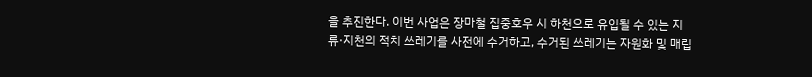을 추진한다. 이번 사업은 장마철 집중호우 시 하천으로 유입될 수 있는 지류·지천의 적치 쓰레기를 사전에 수거하고, 수거된 쓰레기는 자원화 및 매립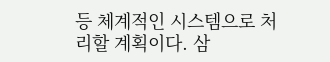등 체계적인 시스템으로 처리할 계획이다. 삼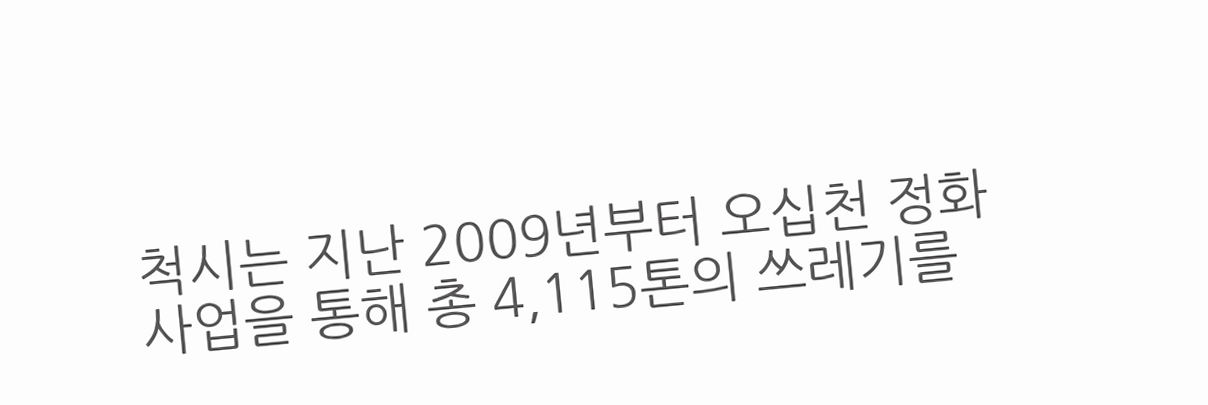척시는 지난 2009년부터 오십천 정화 사업을 통해 총 4,115톤의 쓰레기를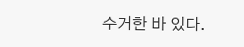수거한 바 있다.